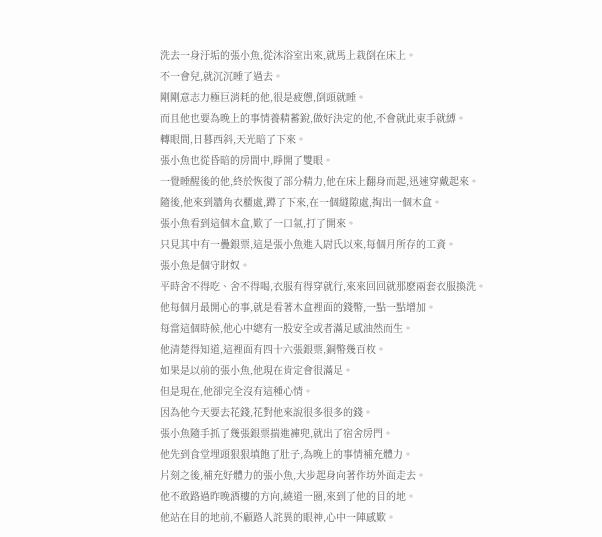洗去一身汙垢的張小魚,從沐浴室出來,就馬上栽倒在床上。
不一會兒,就沉沉睡了過去。
剛剛意志力極巨消耗的他,很是疲憊,倒頭就睡。
而且他也要為晚上的事情養精蓄銳,做好決定的他,不會就此束手就縛。
轉眼間,日暮西斜,天光暗了下來。
張小魚也從昏暗的房間中,睜開了雙眼。
一覺睡醒後的他,終於恢復了部分精力,他在床上翻身而起,迅速穿戴起來。
隨後,他來到牆角衣櫃處,蹲了下來,在一個縫隙處,掏出一個木盒。
張小魚看到這個木盒,歎了一口氣,打了開來。
只見其中有一疊銀票,這是張小魚進入尉氏以來,每個月所存的工資。
張小魚是個守財奴。
平時舍不得吃、舍不得喝,衣服有得穿就行,來來回回就那麽兩套衣服換洗。
他每個月最開心的事,就是看著木盒裡面的錢幣,一點一點增加。
每當這個時候,他心中總有一股安全或者滿足感油然而生。
他清楚得知道,這裡面有四十六張銀票,銅幣幾百枚。
如果是以前的張小魚,他現在肯定會很滿足。
但是現在,他卻完全沒有這種心情。
因為他今天要去花錢,花對他來說很多很多的錢。
張小魚隨手抓了幾張銀票揣進褲兜,就出了宿舍房門。
他先到食堂埋頭狠狠填飽了肚子,為晚上的事情補充體力。
片刻之後,補充好體力的張小魚,大步起身向著作坊外面走去。
他不敢路過昨晚酒樓的方向,繞道一圈,來到了他的目的地。
他站在目的地前,不顧路人詫異的眼神,心中一陣感歎。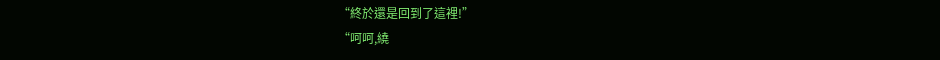“終於還是回到了這裡!”
“呵呵,繞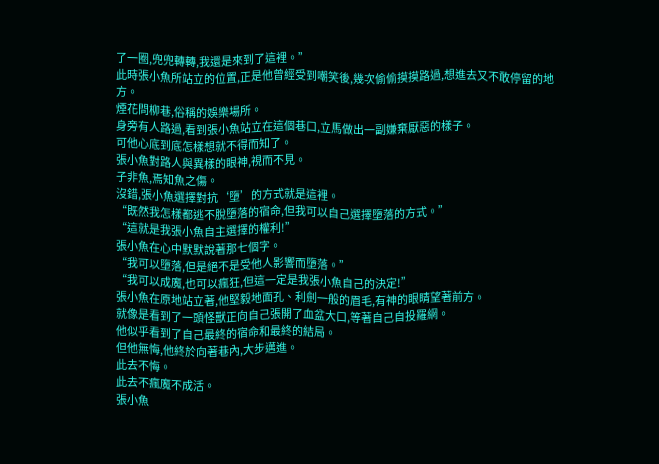了一圈,兜兜轉轉,我還是來到了這裡。”
此時張小魚所站立的位置,正是他曾經受到嘲笑後,幾次偷偷摸摸路過,想進去又不敢停留的地方。
煙花問柳巷,俗稱的娛樂場所。
身旁有人路過,看到張小魚站立在這個巷口,立馬做出一副嫌棄厭惡的樣子。
可他心底到底怎樣想就不得而知了。
張小魚對路人與異樣的眼神,視而不見。
子非魚,焉知魚之傷。
沒錯,張小魚選擇對抗‘墮’的方式就是這裡。
“既然我怎樣都逃不脫墮落的宿命,但我可以自己選擇墮落的方式。”
“這就是我張小魚自主選擇的權利!”
張小魚在心中默默說著那七個字。
“我可以墮落,但是絕不是受他人影響而墮落。”
“我可以成魔,也可以瘋狂,但這一定是我張小魚自己的決定!”
張小魚在原地站立著,他堅毅地面孔、利劍一般的眉毛,有神的眼睛望著前方。
就像是看到了一頭怪獸正向自己張開了血盆大口,等著自己自投羅網。
他似乎看到了自己最終的宿命和最終的結局。
但他無悔,他終於向著巷內,大步邁進。
此去不悔。
此去不瘋魔不成活。
張小魚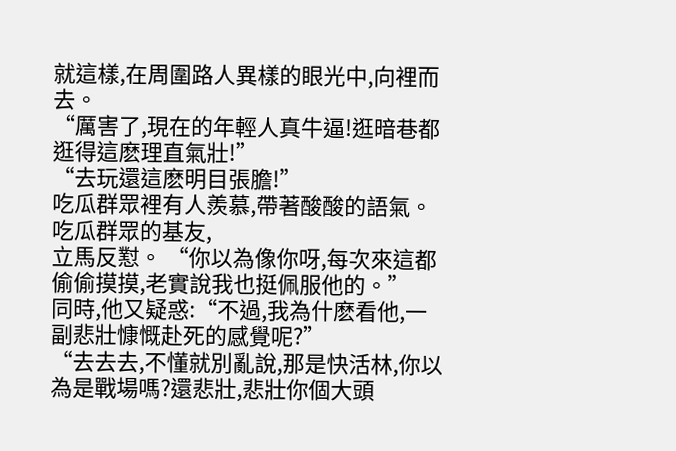就這樣,在周圍路人異樣的眼光中,向裡而去。
“厲害了,現在的年輕人真牛逼!逛暗巷都逛得這麽理直氣壯!”
“去玩還這麽明目張膽!”
吃瓜群眾裡有人羨慕,帶著酸酸的語氣。
吃瓜群眾的基友,
立馬反懟。 “你以為像你呀,每次來這都偷偷摸摸,老實說我也挺佩服他的。”
同時,他又疑惑:“不過,我為什麽看他,一副悲壯慷慨赴死的感覺呢?”
“去去去,不懂就別亂說,那是快活林,你以為是戰場嗎?還悲壯,悲壯你個大頭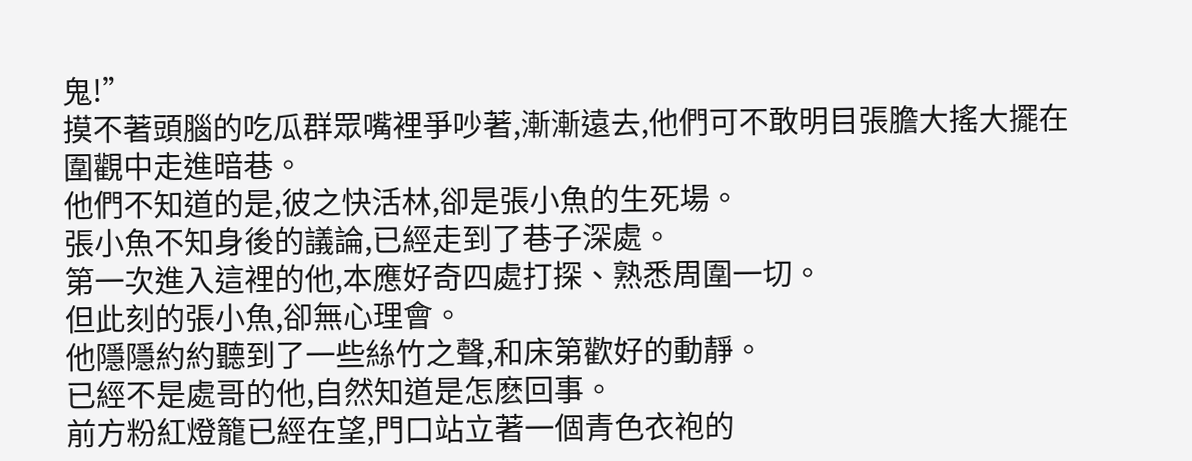鬼!”
摸不著頭腦的吃瓜群眾嘴裡爭吵著,漸漸遠去,他們可不敢明目張膽大搖大擺在圍觀中走進暗巷。
他們不知道的是,彼之快活林,卻是張小魚的生死場。
張小魚不知身後的議論,已經走到了巷子深處。
第一次進入這裡的他,本應好奇四處打探、熟悉周圍一切。
但此刻的張小魚,卻無心理會。
他隱隱約約聽到了一些絲竹之聲,和床第歡好的動靜。
已經不是處哥的他,自然知道是怎麽回事。
前方粉紅燈籠已經在望,門口站立著一個青色衣袍的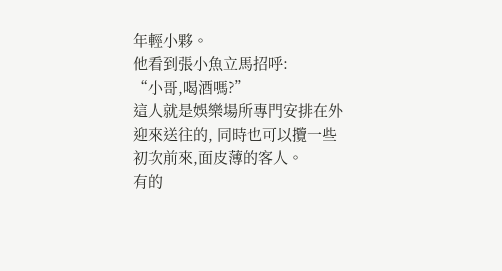年輕小夥。
他看到張小魚立馬招呼:
“小哥,喝酒嗎?”
這人就是娛樂場所專門安排在外迎來送往的, 同時也可以攬一些初次前來,面皮薄的客人。
有的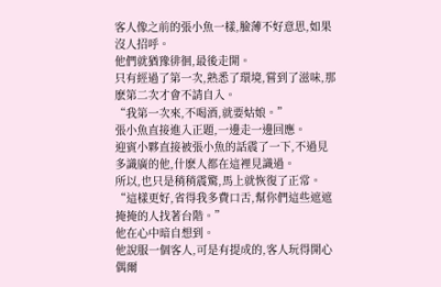客人像之前的張小魚一樣,臉薄不好意思,如果沒人招呼。
他們就猶豫徘徊,最後走開。
只有經過了第一次,熟悉了環境,嘗到了滋味,那麽第二次才會不請自入。
“我第一次來,不喝酒,就要姑娘。”
張小魚直接進入正題,一邊走一邊回應。
迎賓小夥直接被張小魚的話震了一下,不過見多識廣的他,什麽人都在這裡見識過。
所以,也只是稍稍震驚,馬上就恢復了正常。
“這樣更好,省得我多費口舌,幫你們這些遮遮掩掩的人找著台階。”
他在心中暗自想到。
他說服一個客人,可是有提成的,客人玩得開心偶爾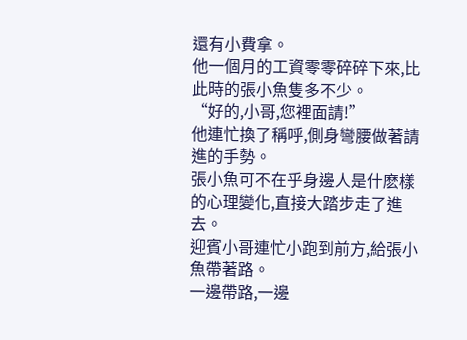還有小費拿。
他一個月的工資零零碎碎下來,比此時的張小魚隻多不少。
“好的,小哥,您裡面請!”
他連忙換了稱呼,側身彎腰做著請進的手勢。
張小魚可不在乎身邊人是什麽樣的心理變化,直接大踏步走了進去。
迎賓小哥連忙小跑到前方,給張小魚帶著路。
一邊帶路,一邊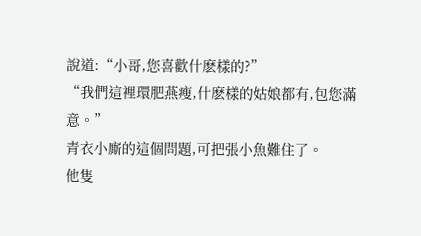說道:“小哥,您喜歡什麽樣的?”
“我們這裡環肥燕瘦,什麽樣的姑娘都有,包您滿意。”
青衣小廝的這個問題,可把張小魚難住了。
他隻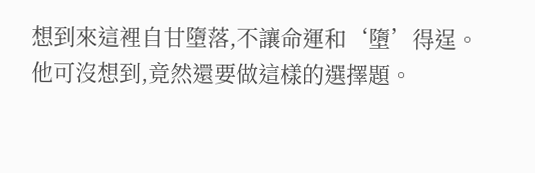想到來這裡自甘墮落,不讓命運和‘墮’得逞。
他可沒想到,竟然還要做這樣的選擇題。